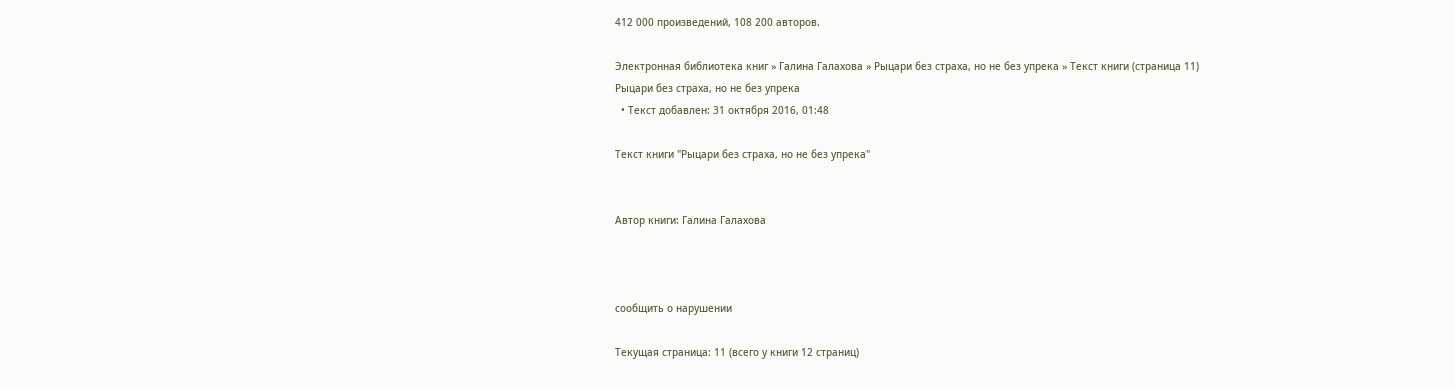412 000 произведений, 108 200 авторов.

Электронная библиотека книг » Галина Галахова » Рыцари без страха, но не без упрека » Текст книги (страница 11)
Рыцари без страха, но не без упрека
  • Текст добавлен: 31 октября 2016, 01:48

Текст книги "Рыцари без страха, но не без упрека"


Автор книги: Галина Галахова



сообщить о нарушении

Текущая страница: 11 (всего у книги 12 страниц)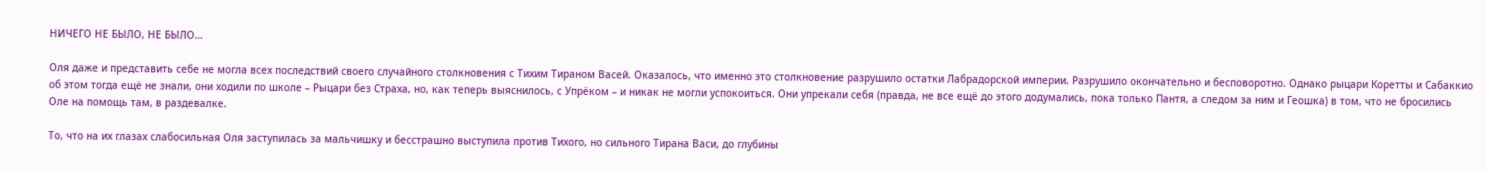НИЧЕГО НЕ БЫЛО, НЕ БЫЛО…

Оля даже и представить себе не могла всех последствий своего случайного столкновения с Тихим Тираном Васей. Оказалось, что именно это столкновение разрушило остатки Лабрадорской империи. Разрушило окончательно и бесповоротно. Однако рыцари Коретты и Сабаккио об этом тогда ещё не знали, они ходили по школе – Рыцари без Страха, но, как теперь выяснилось, с Упрёком – и никак не могли успокоиться. Они упрекали себя (правда, не все ещё до этого додумались, пока только Пантя, а следом за ним и Геошка) в том, что не бросились Оле на помощь там, в раздевалке.

То, что на их глазах слабосильная Оля заступилась за мальчишку и бесстрашно выступила против Тихого, но сильного Тирана Васи, до глубины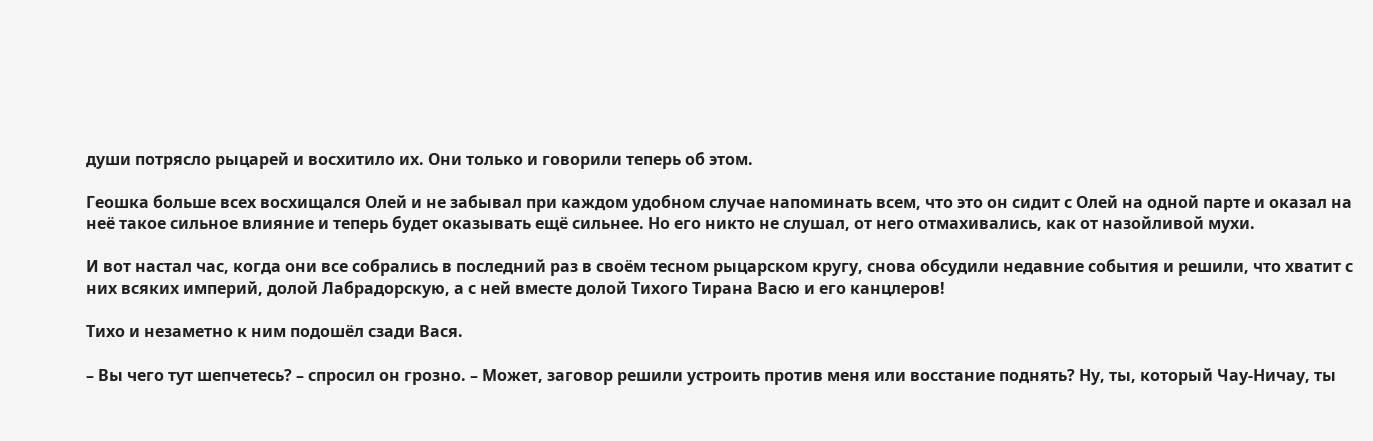души потрясло рыцарей и восхитило их. Они только и говорили теперь об этом.

Геошка больше всех восхищался Олей и не забывал при каждом удобном случае напоминать всем, что это он сидит с Олей на одной парте и оказал на неё такое сильное влияние и теперь будет оказывать ещё сильнее. Но его никто не слушал, от него отмахивались, как от назойливой мухи.

И вот настал час, когда они все собрались в последний раз в своём тесном рыцарском кругу, снова обсудили недавние события и решили, что хватит с них всяких империй, долой Лабрадорскую, а с ней вместе долой Тихого Тирана Васю и его канцлеров!

Тихо и незаметно к ним подошёл сзади Вася.

– Вы чего тут шепчетесь? – спросил он грозно. – Может, заговор решили устроить против меня или восстание поднять? Ну, ты, который Чау-Ничау, ты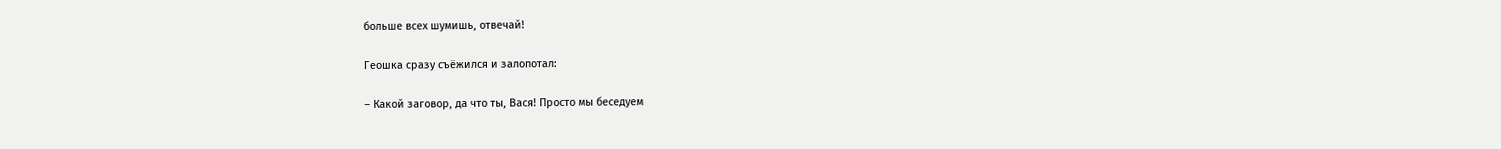больше всех шумишь, отвечай!

Геошка сразу съёжился и залопотал:

– Какой заговор, да что ты, Вася! Просто мы беседуем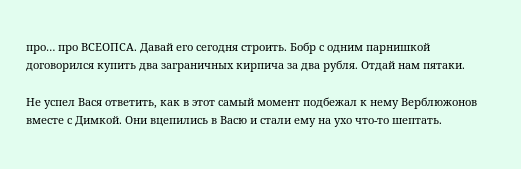про… про ВСЕОПСА. Давай его сегодня строить. Бобр с одним парнишкой договорился купить два заграничных кирпича за два рубля. Отдай нам пятаки.

Не успел Вася ответить, как в этот самый момент подбежал к нему Верблюжонов вместе с Димкой. Они вцепились в Васю и стали ему на ухо что-то шептать.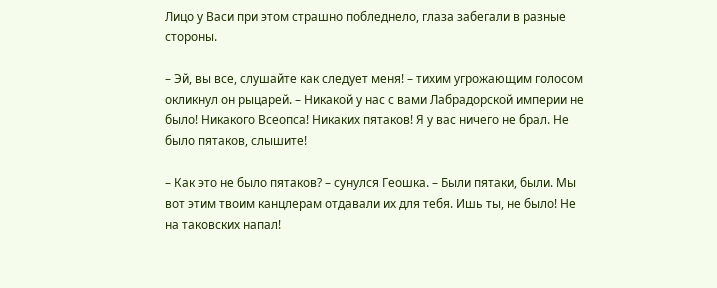Лицо у Васи при этом страшно побледнело, глаза забегали в разные стороны.

– Эй, вы все, слушайте как следует меня! – тихим угрожающим голосом окликнул он рыцарей. – Никакой у нас с вами Лабрадорской империи не было! Никакого Всеопса! Никаких пятаков! Я у вас ничего не брал. Не было пятаков, слышите!

– Как это не было пятаков? – сунулся Геошка. – Были пятаки, были. Мы вот этим твоим канцлерам отдавали их для тебя. Ишь ты, не было! Не на таковских напал!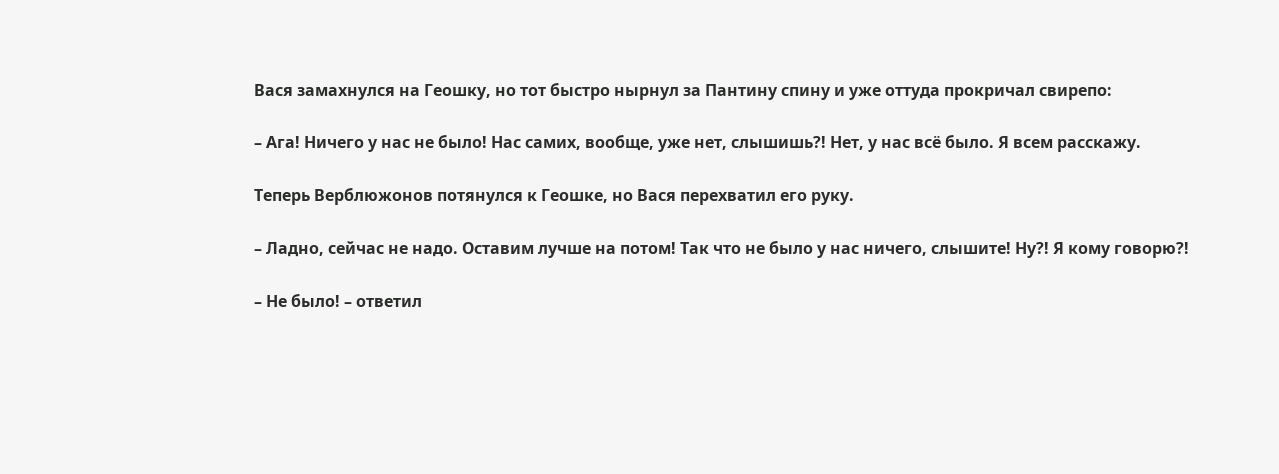Вася замахнулся на Геошку, но тот быстро нырнул за Пантину спину и уже оттуда прокричал свирепо:

– Ага! Ничего у нас не было! Нас самих, вообще, уже нет, слышишь?! Нет, у нас всё было. Я всем расскажу.

Теперь Верблюжонов потянулся к Геошке, но Вася перехватил его руку.

– Ладно, сейчас не надо. Оставим лучше на потом! Так что не было у нас ничего, слышите! Ну?! Я кому говорю?!

– Не было! – ответил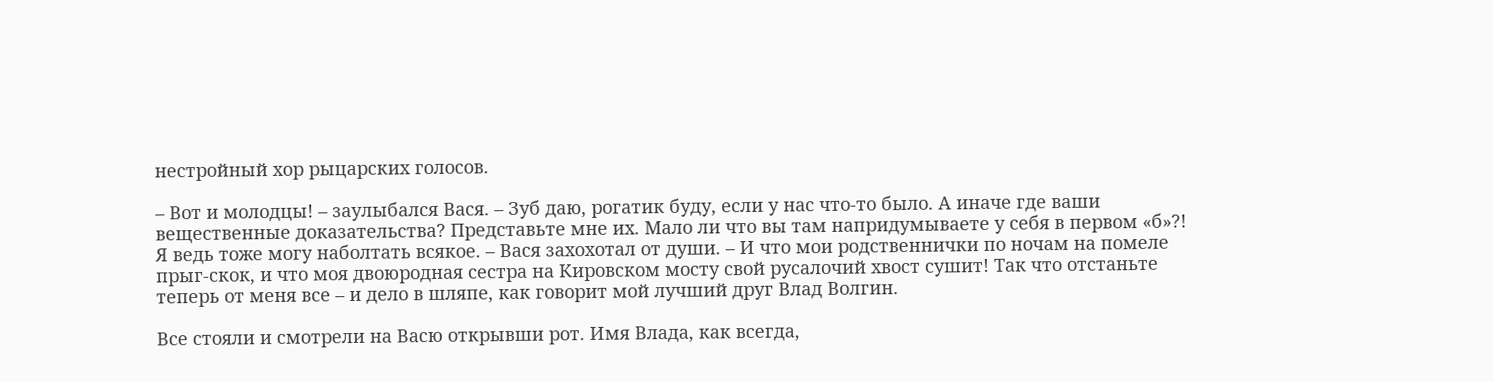нестройный хор рыцарских голосов.

– Вот и молодцы! – заулыбался Вася. – Зуб даю, рогатик буду, если у нас что-то было. А иначе где ваши вещественные доказательства? Представьте мне их. Мало ли что вы там напридумываете у себя в первом «б»?! Я ведь тоже могу наболтать всякое. – Вася захохотал от души. – И что мои родственнички по ночам на помеле прыг-скок, и что моя двоюродная сестра на Кировском мосту свой русалочий хвост сушит! Так что отстаньте теперь от меня все – и дело в шляпе, как говорит мой лучший друг Влад Волгин.

Все стояли и смотрели на Васю открывши рот. Имя Влада, как всегда,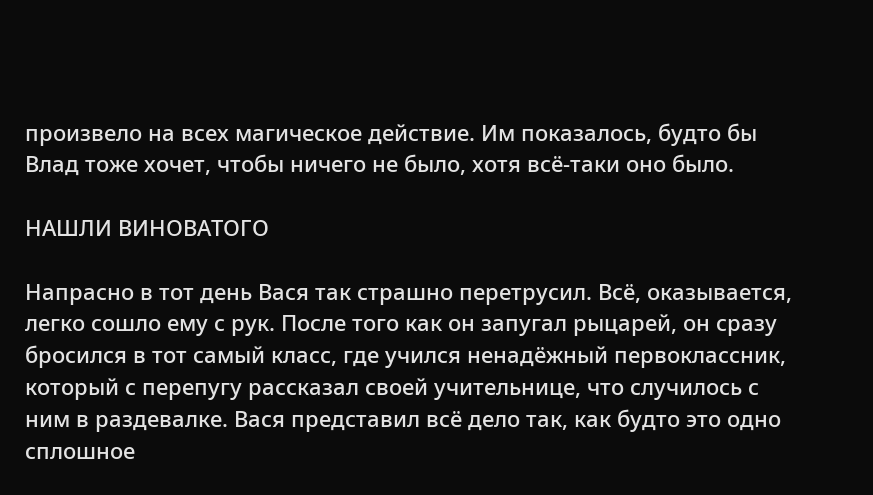произвело на всех магическое действие. Им показалось, будто бы Влад тоже хочет, чтобы ничего не было, хотя всё-таки оно было.

НАШЛИ ВИНОВАТОГО

Напрасно в тот день Вася так страшно перетрусил. Всё, оказывается, легко сошло ему с рук. После того как он запугал рыцарей, он сразу бросился в тот самый класс, где учился ненадёжный первоклассник, который с перепугу рассказал своей учительнице, что случилось с ним в раздевалке. Вася представил всё дело так, как будто это одно сплошное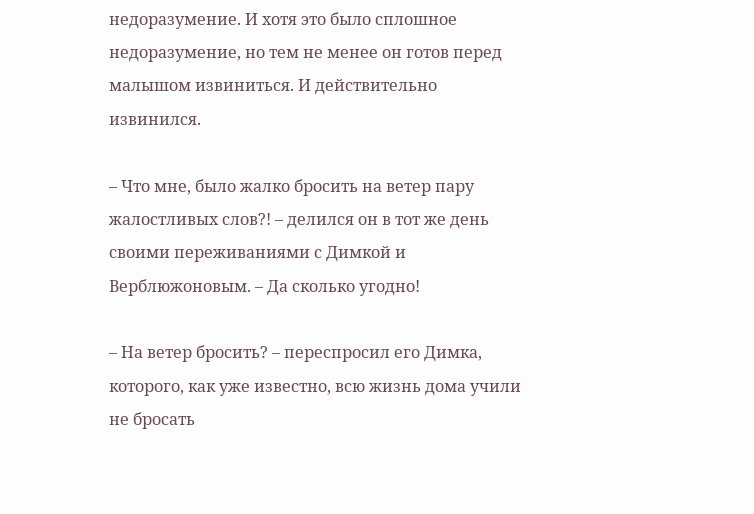недоразумение. И хотя это было сплошное недоразумение, но тем не менее он готов перед малышом извиниться. И действительно извинился.

– Что мне, было жалко бросить на ветер пару жалостливых слов?! – делился он в тот же день своими переживаниями с Димкой и Верблюжоновым. – Да сколько угодно!

– На ветер бросить? – переспросил его Димка, которого, как уже известно, всю жизнь дома учили не бросать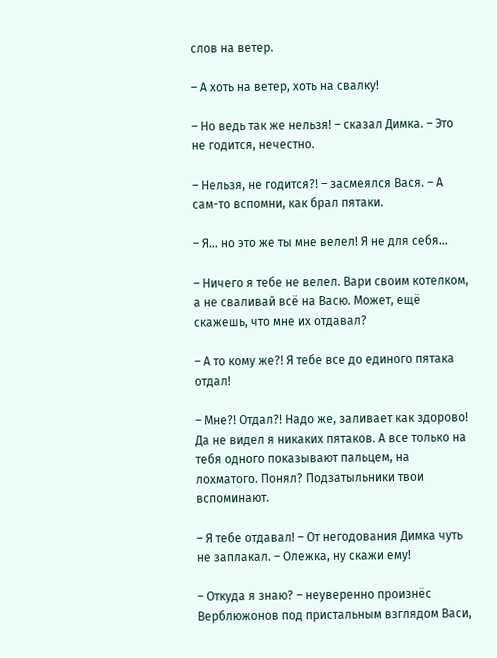слов на ветер.

– А хоть на ветер, хоть на свалку!

– Но ведь так же нельзя! – сказал Димка. – Это не годится, нечестно.

– Нельзя, не годится?! – засмеялся Вася. – А сам-то вспомни, как брал пятаки.

– Я… но это же ты мне велел! Я не для себя…

– Ничего я тебе не велел. Вари своим котелком, а не сваливай всё на Васю. Может, ещё скажешь, что мне их отдавал?

– А то кому же?! Я тебе все до единого пятака отдал!

– Мне?! Отдал?! Надо же, заливает как здорово! Да не видел я никаких пятаков. А все только на тебя одного показывают пальцем, на лохматого. Понял? Подзатыльники твои вспоминают.

– Я тебе отдавал! – От негодования Димка чуть не заплакал. – Олежка, ну скажи ему!

– Откуда я знаю? – неуверенно произнёс Верблюжонов под пристальным взглядом Васи,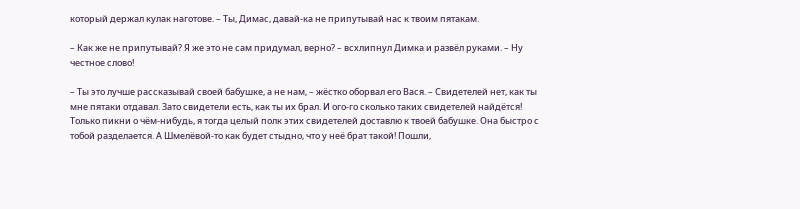который держал кулак наготове. – Ты, Димас, давай-ка не припутывай нас к твоим пятакам.

– Как же не припутывай? Я же это не сам придумал, верно? – всхлипнул Димка и развёл руками. – Ну честное слово!

– Ты это лучше рассказывай своей бабушке, а не нам, – жёстко оборвал его Вася. – Свидетелей нет, как ты мне пятаки отдавал. Зато свидетели есть, как ты их брал. И ого-го сколько таких свидетелей найдётся! Только пикни о чём-нибудь, я тогда целый полк этих свидетелей доставлю к твоей бабушке. Она быстро с тобой разделается. А Шмелёвой-то как будет стыдно, что у неё брат такой! Пошли,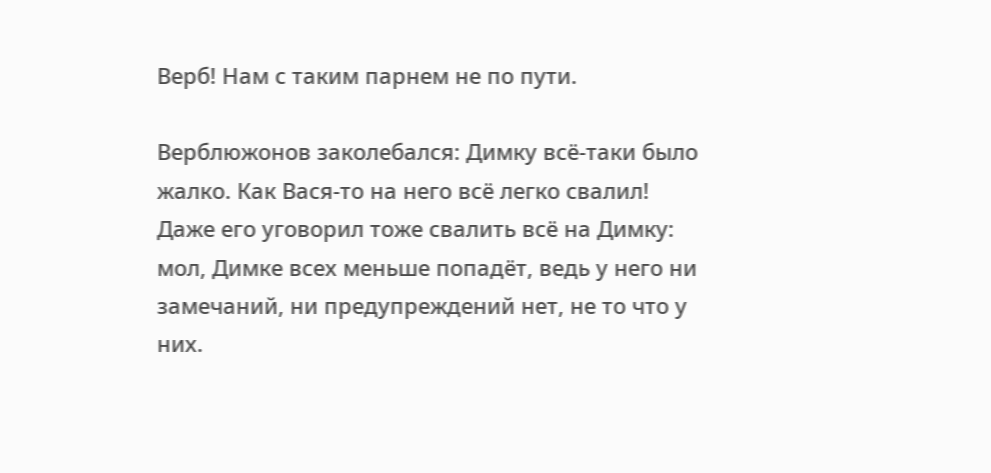Верб! Нам с таким парнем не по пути.

Верблюжонов заколебался: Димку всё-таки было жалко. Как Вася-то на него всё легко свалил! Даже его уговорил тоже свалить всё на Димку: мол, Димке всех меньше попадёт, ведь у него ни замечаний, ни предупреждений нет, не то что у них.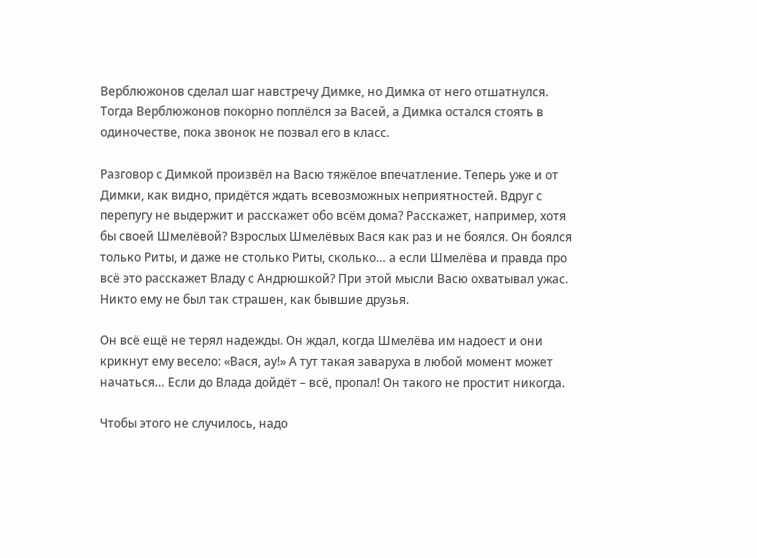Верблюжонов сделал шаг навстречу Димке, но Димка от него отшатнулся. Тогда Верблюжонов покорно поплёлся за Васей, а Димка остался стоять в одиночестве, пока звонок не позвал его в класс.

Разговор с Димкой произвёл на Васю тяжёлое впечатление. Теперь уже и от Димки, как видно, придётся ждать всевозможных неприятностей. Вдруг с перепугу не выдержит и расскажет обо всём дома? Расскажет, например, хотя бы своей Шмелёвой? Взрослых Шмелёвых Вася как раз и не боялся. Он боялся только Риты, и даже не столько Риты, сколько… а если Шмелёва и правда про всё это расскажет Владу с Андрюшкой? При этой мысли Васю охватывал ужас. Никто ему не был так страшен, как бывшие друзья.

Он всё ещё не терял надежды. Он ждал, когда Шмелёва им надоест и они крикнут ему весело: «Вася, ау!» А тут такая заваруха в любой момент может начаться… Если до Влада дойдёт – всё, пропал! Он такого не простит никогда.

Чтобы этого не случилось, надо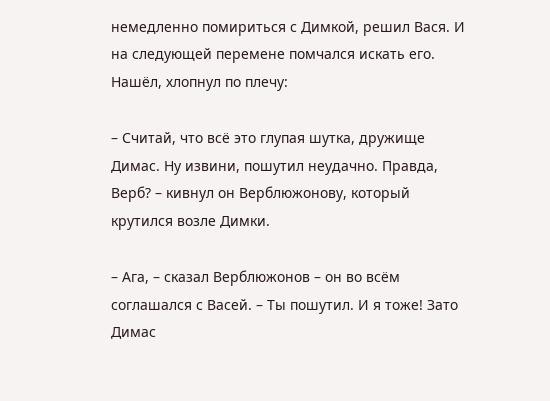немедленно помириться с Димкой, решил Вася. И на следующей перемене помчался искать его. Нашёл, хлопнул по плечу:

– Считай, что всё это глупая шутка, дружище Димас. Ну извини, пошутил неудачно. Правда, Верб? – кивнул он Верблюжонову, который крутился возле Димки.

– Ага, – сказал Верблюжонов – он во всём соглашался с Васей. – Ты пошутил. И я тоже! Зато Димас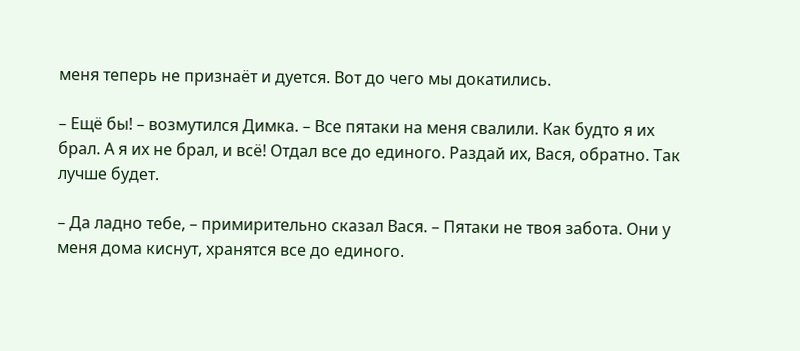меня теперь не признаёт и дуется. Вот до чего мы докатились.

– Ещё бы! – возмутился Димка. – Все пятаки на меня свалили. Как будто я их брал. А я их не брал, и всё! Отдал все до единого. Раздай их, Вася, обратно. Так лучше будет.

– Да ладно тебе, – примирительно сказал Вася. – Пятаки не твоя забота. Они у меня дома киснут, хранятся все до единого.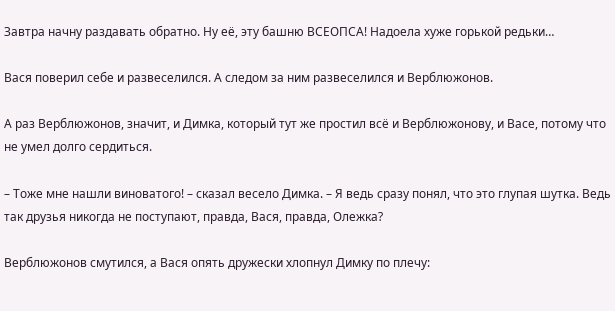Завтра начну раздавать обратно. Ну её, эту башню ВСЕОПСА! Надоела хуже горькой редьки…

Вася поверил себе и развеселился. А следом за ним развеселился и Верблюжонов.

А раз Верблюжонов, значит, и Димка, который тут же простил всё и Верблюжонову, и Васе, потому что не умел долго сердиться.

– Тоже мне нашли виноватого! – сказал весело Димка. – Я ведь сразу понял, что это глупая шутка. Ведь так друзья никогда не поступают, правда, Вася, правда, Олежка?

Верблюжонов смутился, а Вася опять дружески хлопнул Димку по плечу: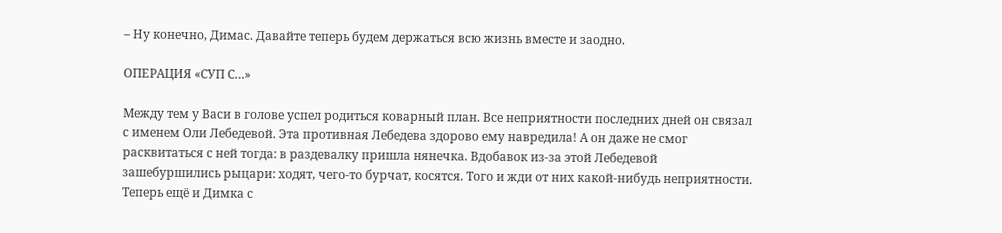– Ну конечно, Димас. Давайте теперь будем держаться всю жизнь вместе и заодно.

ОПЕРАЦИЯ «СУП С…»

Между тем у Васи в голове успел родиться коварный план. Все неприятности последних дней он связал с именем Оли Лебедевой. Эта противная Лебедева здорово ему навредила! А он даже не смог расквитаться с ней тогда: в раздевалку пришла нянечка. Вдобавок из-за этой Лебедевой зашебуршились рыцари: ходят, чего-то бурчат, косятся. Того и жди от них какой-нибудь неприятности. Теперь ещё и Димка с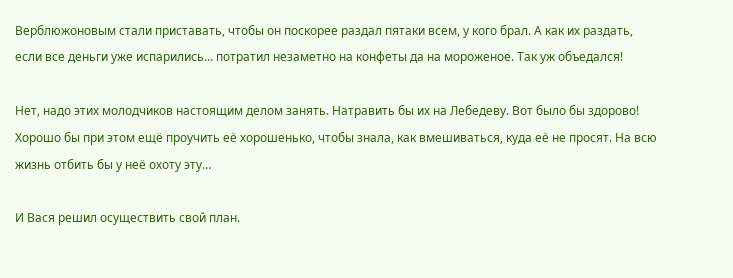Верблюжоновым стали приставать, чтобы он поскорее раздал пятаки всем, у кого брал. А как их раздать, если все деньги уже испарились… потратил незаметно на конфеты да на мороженое. Так уж объедался!

Нет, надо этих молодчиков настоящим делом занять. Натравить бы их на Лебедеву. Вот было бы здорово! Хорошо бы при этом ещё проучить её хорошенько, чтобы знала, как вмешиваться, куда её не просят. На всю жизнь отбить бы у неё охоту эту…

И Вася решил осуществить свой план.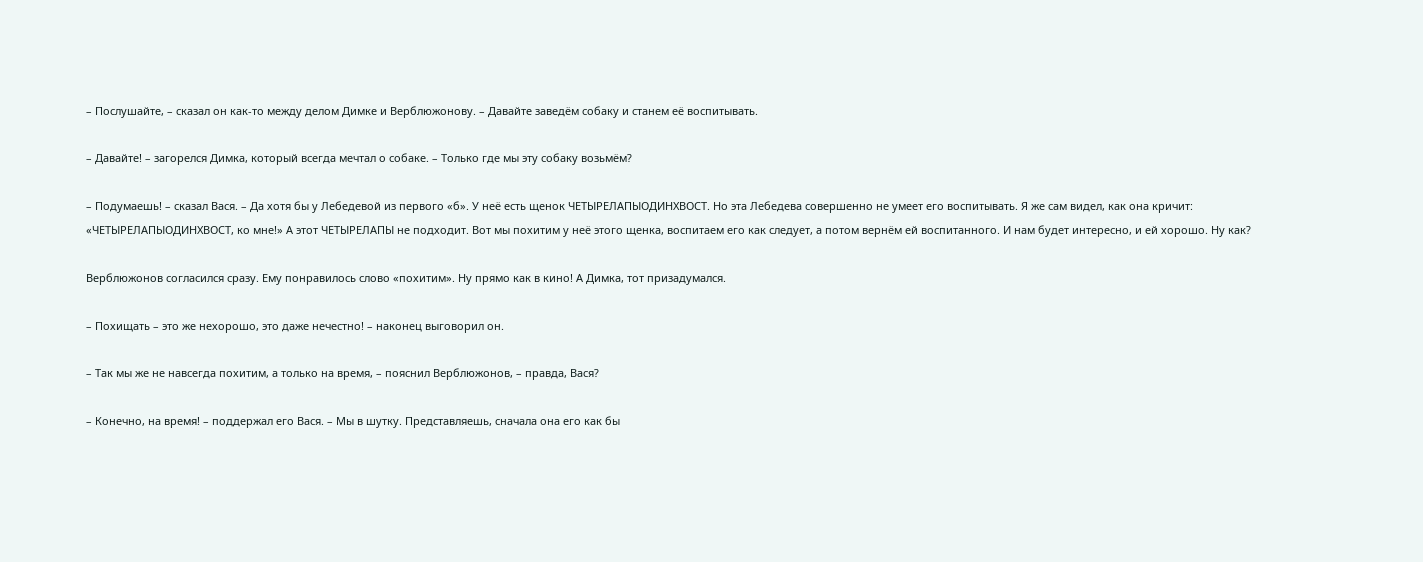– Послушайте, – сказал он как-то между делом Димке и Верблюжонову. – Давайте заведём собаку и станем её воспитывать.

– Давайте! – загорелся Димка, который всегда мечтал о собаке. – Только где мы эту собаку возьмём?

– Подумаешь! – сказал Вася. – Да хотя бы у Лебедевой из первого «б». У неё есть щенок ЧЕТЫРЕЛАПЫОДИНХВОСТ. Но эта Лебедева совершенно не умеет его воспитывать. Я же сам видел, как она кричит: «ЧЕТЫРЕЛАПЫОДИНХВОСТ, ко мне!» А этот ЧЕТЫРЕЛАПЫ не подходит. Вот мы похитим у неё этого щенка, воспитаем его как следует, а потом вернём ей воспитанного. И нам будет интересно, и ей хорошо. Ну как?

Верблюжонов согласился сразу. Ему понравилось слово «похитим». Ну прямо как в кино! А Димка, тот призадумался.

– Похищать – это же нехорошо, это даже нечестно! – наконец выговорил он.

– Так мы же не навсегда похитим, а только на время, – пояснил Верблюжонов, – правда, Вася?

– Конечно, на время! – поддержал его Вася. – Мы в шутку. Представляешь, сначала она его как бы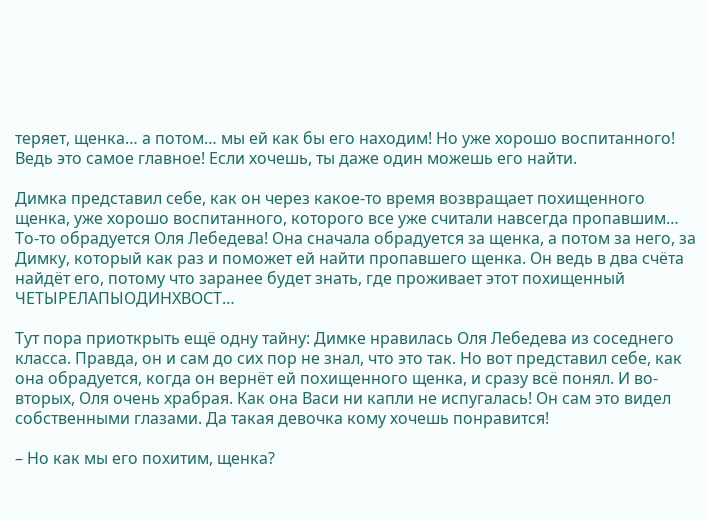теряет, щенка… а потом… мы ей как бы его находим! Но уже хорошо воспитанного! Ведь это самое главное! Если хочешь, ты даже один можешь его найти.

Димка представил себе, как он через какое-то время возвращает похищенного щенка, уже хорошо воспитанного, которого все уже считали навсегда пропавшим… То-то обрадуется Оля Лебедева! Она сначала обрадуется за щенка, а потом за него, за Димку, который как раз и поможет ей найти пропавшего щенка. Он ведь в два счёта найдёт его, потому что заранее будет знать, где проживает этот похищенный ЧЕТЫРЕЛАПЫОДИНХВОСТ…

Тут пора приоткрыть ещё одну тайну: Димке нравилась Оля Лебедева из соседнего класса. Правда, он и сам до сих пор не знал, что это так. Но вот представил себе, как она обрадуется, когда он вернёт ей похищенного щенка, и сразу всё понял. И во-вторых, Оля очень храбрая. Как она Васи ни капли не испугалась! Он сам это видел собственными глазами. Да такая девочка кому хочешь понравится!

– Но как мы его похитим, щенка?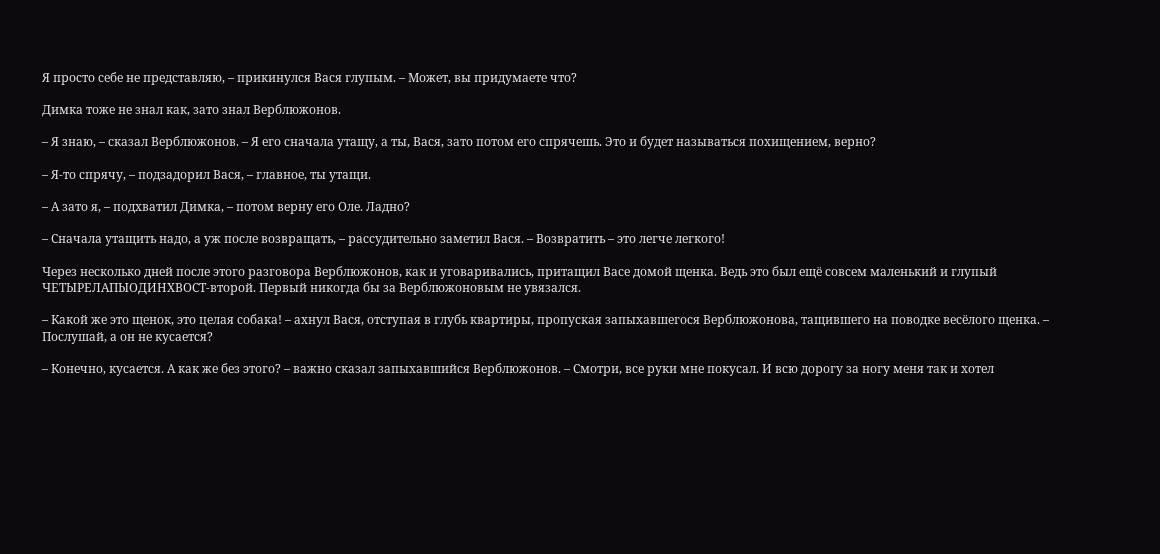Я просто себе не представляю, – прикинулся Вася глупым. – Может, вы придумаете что?

Димка тоже не знал как, зато знал Верблюжонов.

– Я знаю, – сказал Верблюжонов. – Я его сначала утащу, а ты, Вася, зато потом его спрячешь. Это и будет называться похищением, верно?

– Я-то спрячу, – подзадорил Вася, – главное, ты утащи.

– А зато я, – подхватил Димка, – потом верну его Оле. Ладно?

– Сначала утащить надо, а уж после возвращать, – рассудительно заметил Вася. – Возвратить – это легче легкого!

Через несколько дней после этого разговора Верблюжонов, как и уговаривались, притащил Васе домой щенка. Ведь это был ещё совсем маленький и глупый ЧЕТЫРЕЛАПЫОДИНХВОСТ-второй. Первый никогда бы за Верблюжоновым не увязался.

– Какой же это щенок, это целая собака! – ахнул Вася, отступая в глубь квартиры, пропуская запыхавшегося Верблюжонова, тащившего на поводке весёлого щенка. – Послушай, а он не кусается?

– Конечно, кусается. А как же без этого? – важно сказал запыхавшийся Верблюжонов. – Смотри, все руки мне покусал. И всю дорогу за ногу меня так и хотел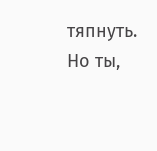тяпнуть. Но ты,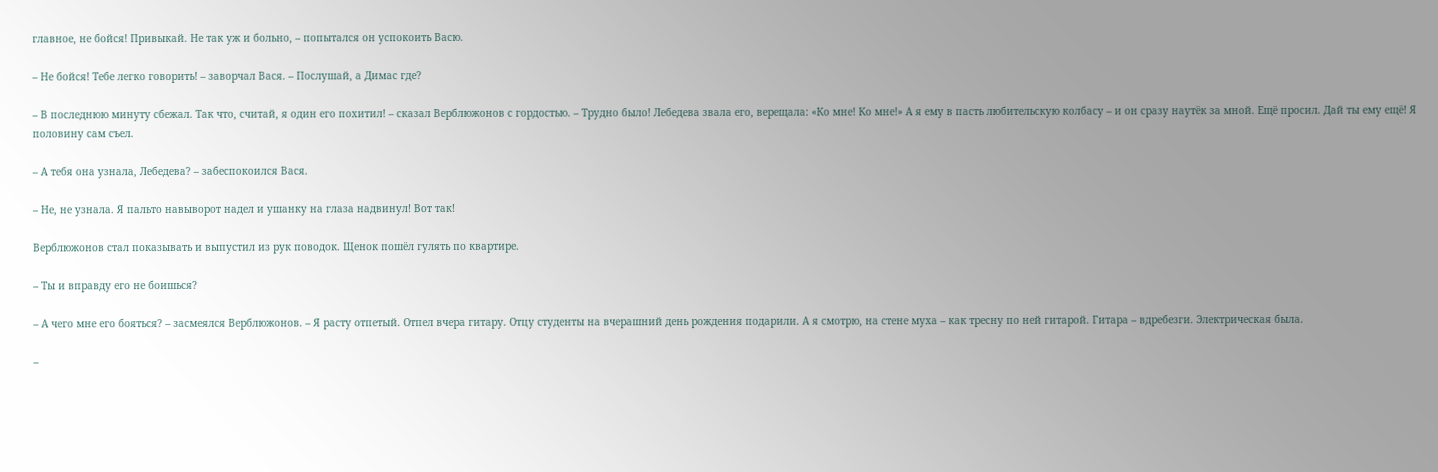главное, не бойся! Привыкай. Не так уж и больно, – попытался он успокоить Васю.

– Не бойся! Тебе легко говорить! – заворчал Вася. – Послушай, а Димас где?

– В последнюю минуту сбежал. Так что, считай, я один его похитил! – сказал Верблюжонов с гордостью. – Трудно было! Лебедева звала его, верещала: «Ко мне! Ко мне!» А я ему в пасть любительскую колбасу – и он сразу наутёк за мной. Ещё просил. Дай ты ему ещё! Я половину сам съел.

– А тебя она узнала, Лебедева? – забеспокоился Вася.

– Не, не узнала. Я пальто навыворот надел и ушанку на глаза надвинул! Вот так!

Верблюжонов стал показывать и выпустил из рук поводок. Щенок пошёл гулять по квартире.

– Ты и вправду его не боишься?

– А чего мне его бояться? – засмеялся Верблюжонов. – Я расту отпетый. Отпел вчера гитару. Отцу студенты на вчерашний день рождения подарили. А я смотрю, на стене муха – как тресну по ней гитарой. Гитара – вдребезги. Электрическая была.

–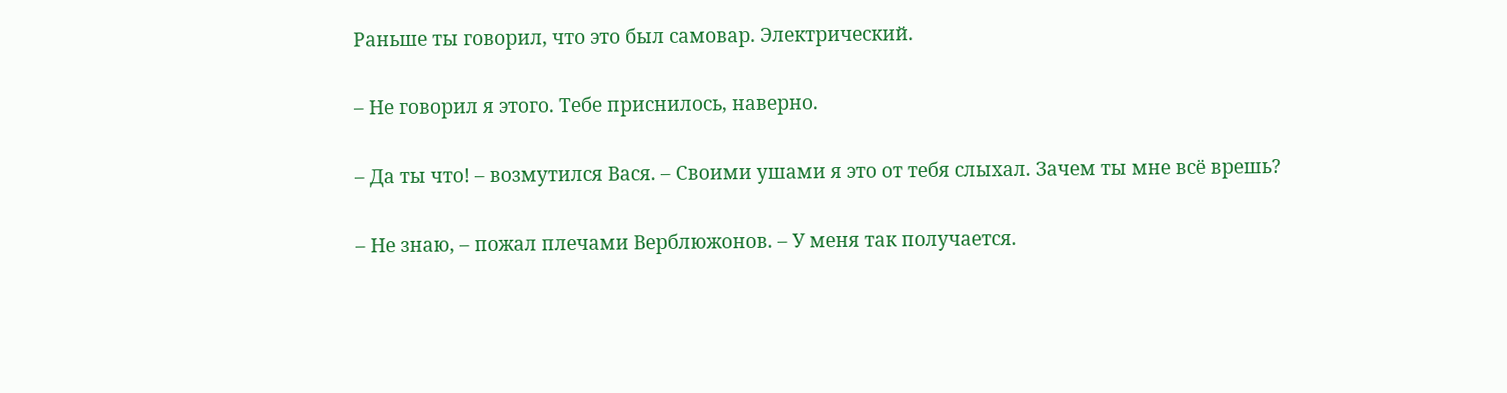Раньше ты говорил, что это был самовар. Электрический.

– Не говорил я этого. Тебе приснилось, наверно.

– Да ты что! – возмутился Вася. – Своими ушами я это от тебя слыхал. Зачем ты мне всё врешь?

– Не знаю, – пожал плечами Верблюжонов. – У меня так получается.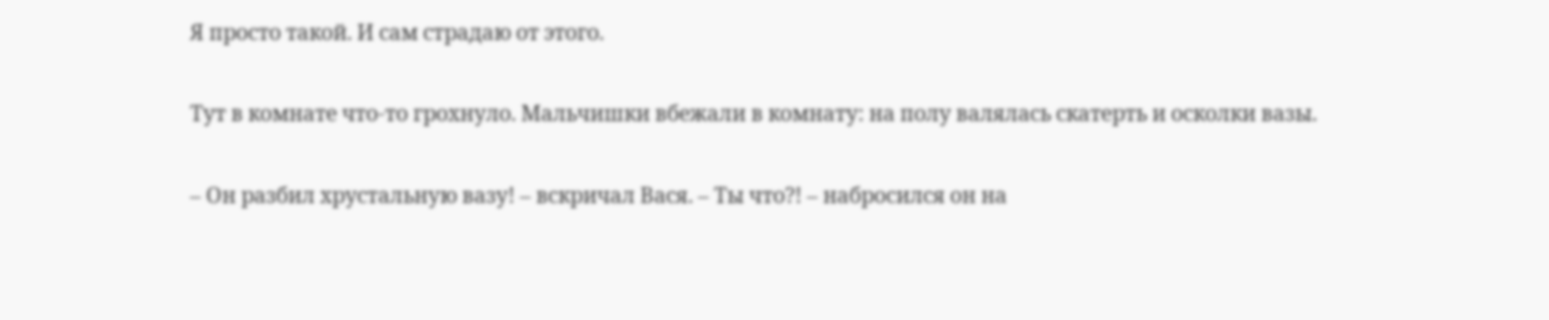Я просто такой. И сам страдаю от этого.

Тут в комнате что-то грохнуло. Мальчишки вбежали в комнату: на полу валялась скатерть и осколки вазы.

– Он разбил хрустальную вазу! – вскричал Вася. – Ты что?! – набросился он на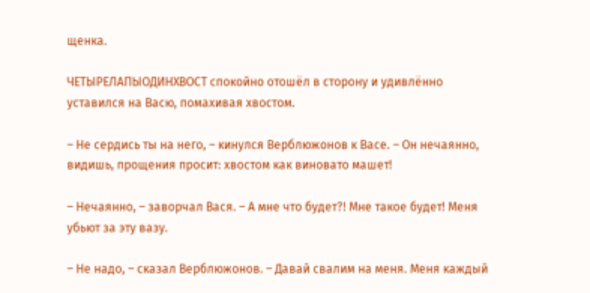щенка.

ЧЕТЫРЕЛАПЫОДИНХВОСТ спокойно отошёл в сторону и удивлённо уставился на Васю, помахивая хвостом.

– Не сердись ты на него, – кинулся Верблюжонов к Васе. – Он нечаянно, видишь, прощения просит: хвостом как виновато машет!

– Нечаянно, – заворчал Вася. – А мне что будет?! Мне такое будет! Меня убьют за эту вазу.

– Не надо, – сказал Верблюжонов. – Давай свалим на меня. Меня каждый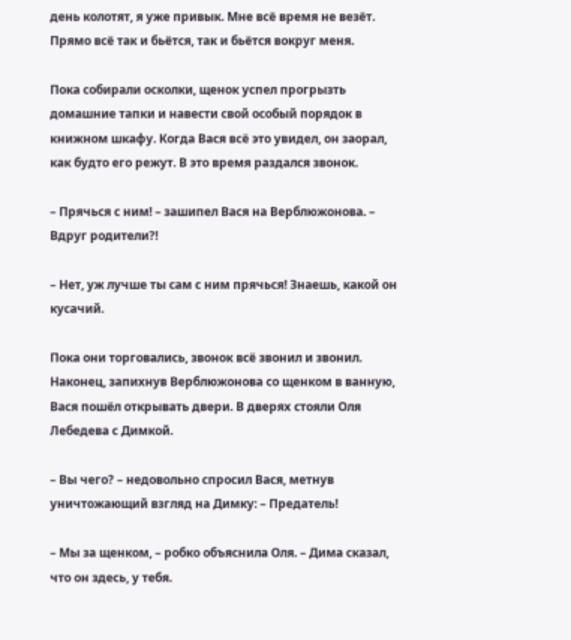день колотят, я уже привык. Мне всё время не везёт. Прямо всё так и бьётся, так и бьётся вокруг меня.

Пока собирали осколки, щенок успел прогрызть домашние тапки и навести свой особый порядок в книжном шкафу. Когда Вася всё это увидел, он заорал, как будто его режут. В это время раздался звонок.

– Прячься с ним! – зашипел Вася на Верблюжонова. – Вдруг родители?!

– Нет, уж лучше ты сам с ним прячься! Знаешь, какой он кусачий.

Пока они торговались, звонок всё звонил и звонил. Наконец, запихнув Верблюжонова со щенком в ванную, Вася пошёл открывать двери. В дверях стояли Оля Лебедева с Димкой.

– Вы чего? – недовольно спросил Вася, метнув уничтожающий взгляд на Димку: – Предатель!

– Мы за щенком, – робко объяснила Оля. – Дима сказал, что он здесь, у тебя.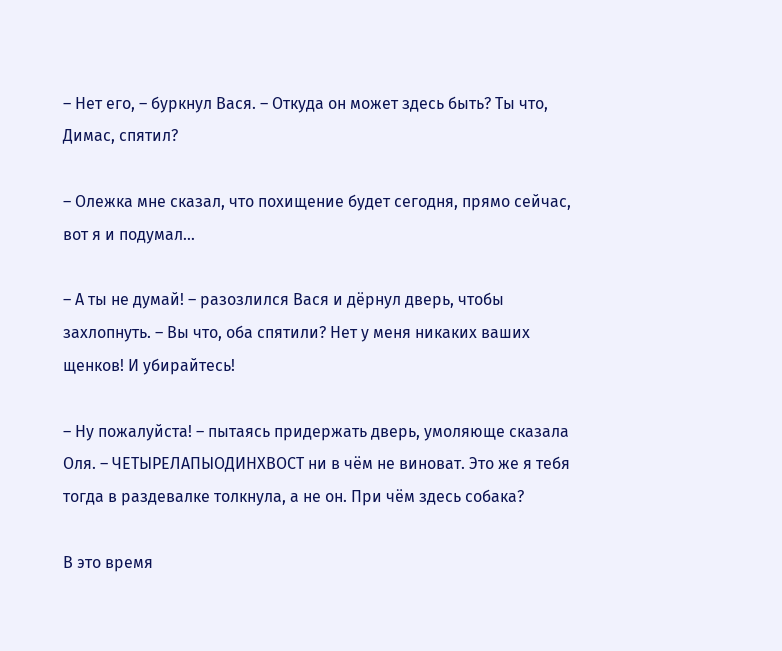– Нет его, – буркнул Вася. – Откуда он может здесь быть? Ты что, Димас, спятил?

– Олежка мне сказал, что похищение будет сегодня, прямо сейчас, вот я и подумал…

– А ты не думай! – разозлился Вася и дёрнул дверь, чтобы захлопнуть. – Вы что, оба спятили? Нет у меня никаких ваших щенков! И убирайтесь!

– Ну пожалуйста! – пытаясь придержать дверь, умоляюще сказала Оля. – ЧЕТЫРЕЛАПЫОДИНХВОСТ ни в чём не виноват. Это же я тебя тогда в раздевалке толкнула, а не он. При чём здесь собака?

В это время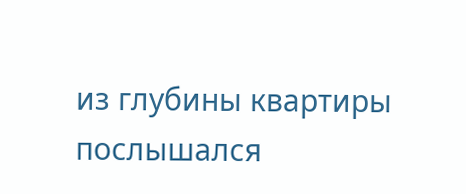из глубины квартиры послышался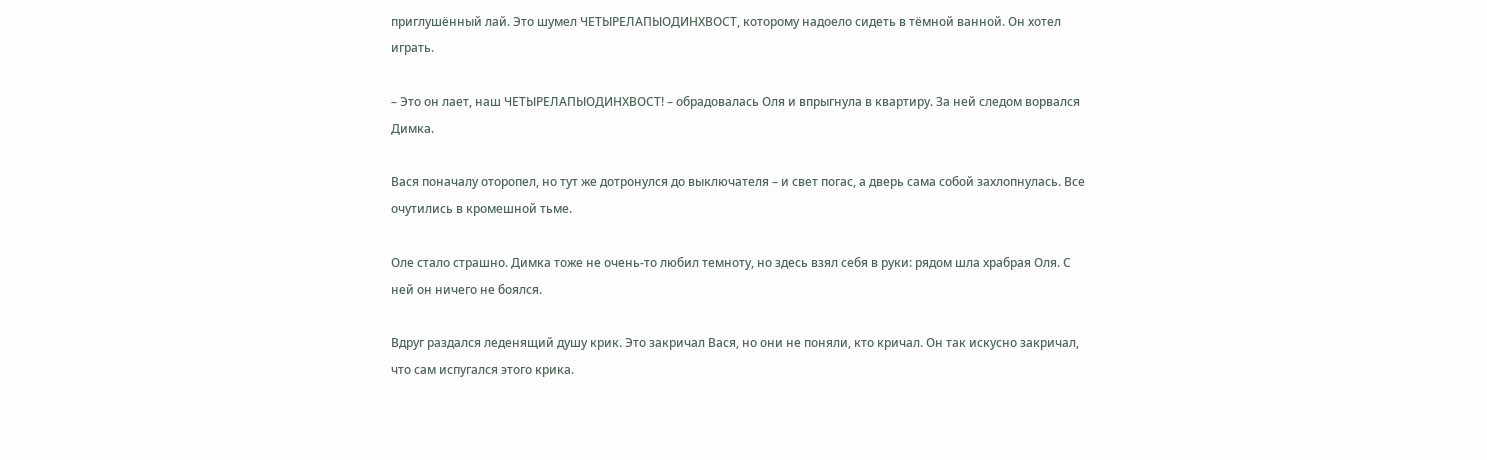приглушённый лай. Это шумел ЧЕТЫРЕЛАПЫОДИНХВОСТ, которому надоело сидеть в тёмной ванной. Он хотел играть.

– Это он лает, наш ЧЕТЫРЕЛАПЫОДИНХВОСТ! – обрадовалась Оля и впрыгнула в квартиру. За ней следом ворвался Димка.

Вася поначалу оторопел, но тут же дотронулся до выключателя – и свет погас, а дверь сама собой захлопнулась. Все очутились в кромешной тьме.

Оле стало страшно. Димка тоже не очень-то любил темноту, но здесь взял себя в руки: рядом шла храбрая Оля. С ней он ничего не боялся.

Вдруг раздался леденящий душу крик. Это закричал Вася, но они не поняли, кто кричал. Он так искусно закричал, что сам испугался этого крика.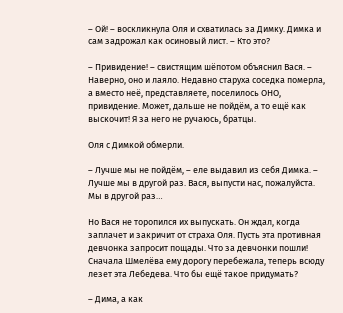– Ой! – воскликнула Оля и схватилась за Димку. Димка и сам задрожал как осиновый лист. – Кто это?

– Привидение! – свистящим шёпотом объяснил Вася. – Наверно, оно и лаяло. Недавно старуха соседка померла, а вместо неё, представляете, поселилось ОНО, привидение. Может, дальше не пойдём, а то ещё как выскочит! Я за него не ручаюсь, братцы.

Оля с Димкой обмерли.

– Лучше мы не пойдём, – еле выдавил из себя Димка. – Лучше мы в другой раз. Вася, выпусти нас, пожалуйста. Мы в другой раз…

Но Вася не торопился их выпускать. Он ждал, когда заплачет и закричит от страха Оля. Пусть эта противная девчонка запросит пощады. Что за девчонки пошли! Сначала Шмелёва ему дорогу перебежала, теперь всюду лезет эта Лебедева. Что бы ещё такое придумать?

– Дима, а как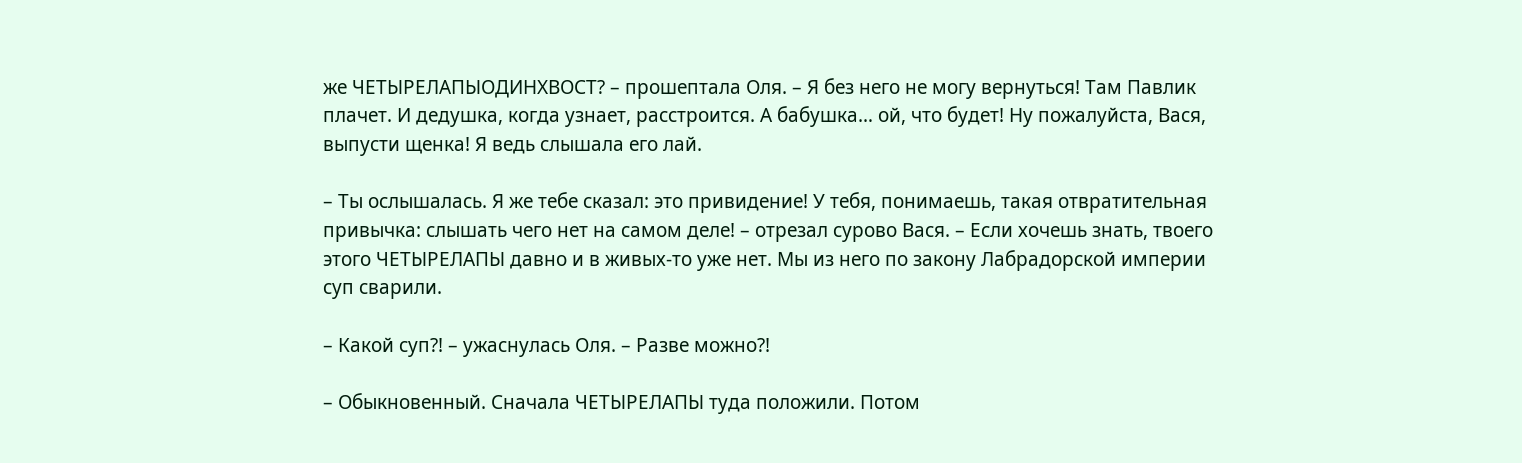же ЧЕТЫРЕЛАПЫОДИНХВОСТ? – прошептала Оля. – Я без него не могу вернуться! Там Павлик плачет. И дедушка, когда узнает, расстроится. А бабушка… ой, что будет! Ну пожалуйста, Вася, выпусти щенка! Я ведь слышала его лай.

– Ты ослышалась. Я же тебе сказал: это привидение! У тебя, понимаешь, такая отвратительная привычка: слышать чего нет на самом деле! – отрезал сурово Вася. – Если хочешь знать, твоего этого ЧЕТЫРЕЛАПЫ давно и в живых-то уже нет. Мы из него по закону Лабрадорской империи суп сварили.

– Какой суп?! – ужаснулась Оля. – Разве можно?!

– Обыкновенный. Сначала ЧЕТЫРЕЛАПЫ туда положили. Потом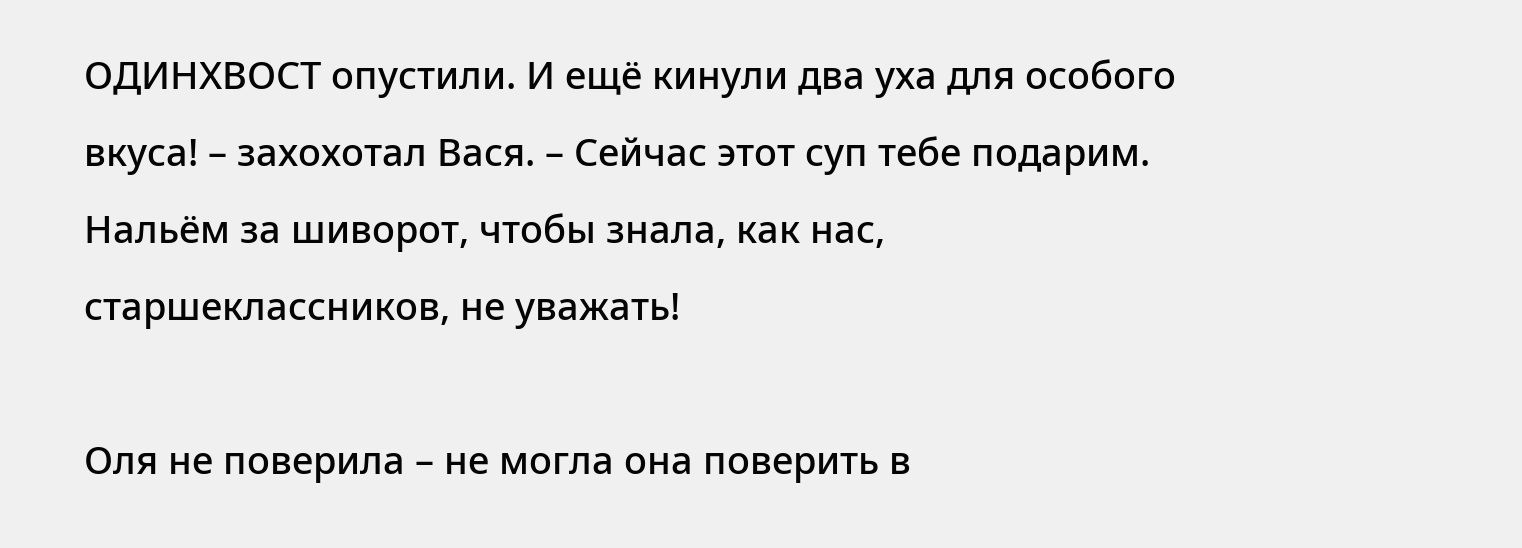ОДИНХВОСТ опустили. И ещё кинули два уха для особого вкуса! – захохотал Вася. – Сейчас этот суп тебе подарим. Нальём за шиворот, чтобы знала, как нас, старшеклассников, не уважать!

Оля не поверила – не могла она поверить в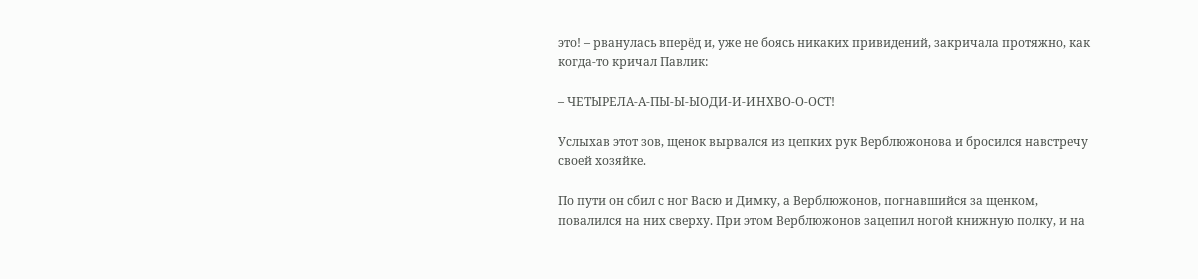это! – рванулась вперёд и, уже не боясь никаких привидений, закричала протяжно, как когда-то кричал Павлик:

– ЧЕТЫРЕЛА-А-ПЫ-Ы-ЫОДИ-И-ИНХВО-О-ОСТ!

Услыхав этот зов, щенок вырвался из цепких рук Верблюжонова и бросился навстречу своей хозяйке.

По пути он сбил с ног Васю и Димку, а Верблюжонов, погнавшийся за щенком, повалился на них сверху. При этом Верблюжонов зацепил ногой книжную полку, и на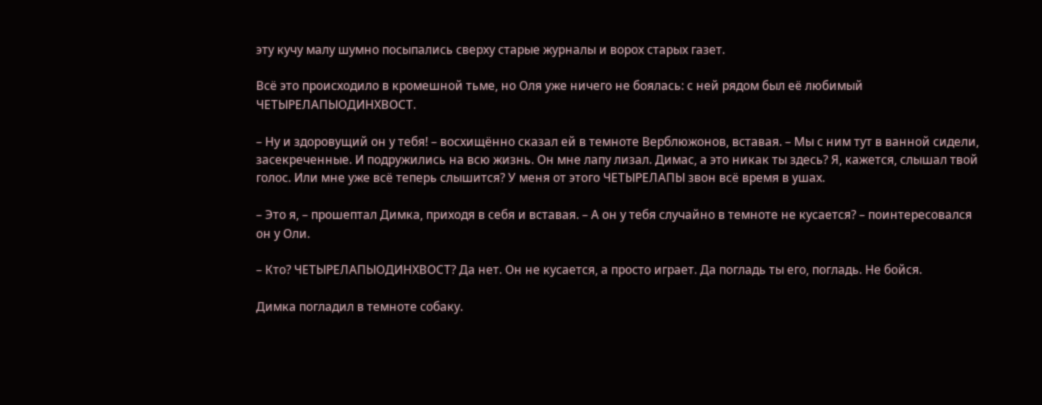эту кучу малу шумно посыпались сверху старые журналы и ворох старых газет.

Всё это происходило в кромешной тьме, но Оля уже ничего не боялась: с ней рядом был её любимый ЧЕТЫРЕЛАПЫОДИНХВОСТ.

– Ну и здоровущий он у тебя! – восхищённо сказал ей в темноте Верблюжонов, вставая. – Мы с ним тут в ванной сидели, засекреченные. И подружились на всю жизнь. Он мне лапу лизал. Димас, а это никак ты здесь? Я, кажется, слышал твой голос. Или мне уже всё теперь слышится? У меня от этого ЧЕТЫРЕЛАПЫ звон всё время в ушах.

– Это я, – прошептал Димка, приходя в себя и вставая. – А он у тебя случайно в темноте не кусается? – поинтересовался он у Оли.

– Кто? ЧЕТЫРЕЛАПЫОДИНХВОСТ? Да нет. Он не кусается, а просто играет. Да погладь ты его, погладь. Не бойся.

Димка погладил в темноте собаку.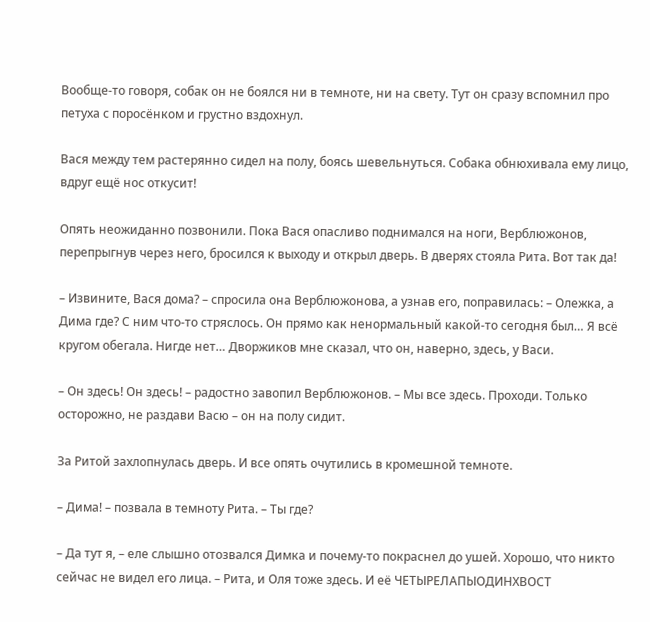Вообще-то говоря, собак он не боялся ни в темноте, ни на свету. Тут он сразу вспомнил про петуха с поросёнком и грустно вздохнул.

Вася между тем растерянно сидел на полу, боясь шевельнуться. Собака обнюхивала ему лицо, вдруг ещё нос откусит!

Опять неожиданно позвонили. Пока Вася опасливо поднимался на ноги, Верблюжонов, перепрыгнув через него, бросился к выходу и открыл дверь. В дверях стояла Рита. Вот так да!

– Извините, Вася дома? – спросила она Верблюжонова, а узнав его, поправилась: – Олежка, а Дима где? С ним что-то стряслось. Он прямо как ненормальный какой-то сегодня был… Я всё кругом обегала. Нигде нет… Дворжиков мне сказал, что он, наверно, здесь, у Васи.

– Он здесь! Он здесь! – радостно завопил Верблюжонов. – Мы все здесь. Проходи. Только осторожно, не раздави Васю – он на полу сидит.

За Ритой захлопнулась дверь. И все опять очутились в кромешной темноте.

– Дима! – позвала в темноту Рита. – Ты где?

– Да тут я, – еле слышно отозвался Димка и почему-то покраснел до ушей. Хорошо, что никто сейчас не видел его лица. – Рита, и Оля тоже здесь. И её ЧЕТЫРЕЛАПЫОДИНХВОСТ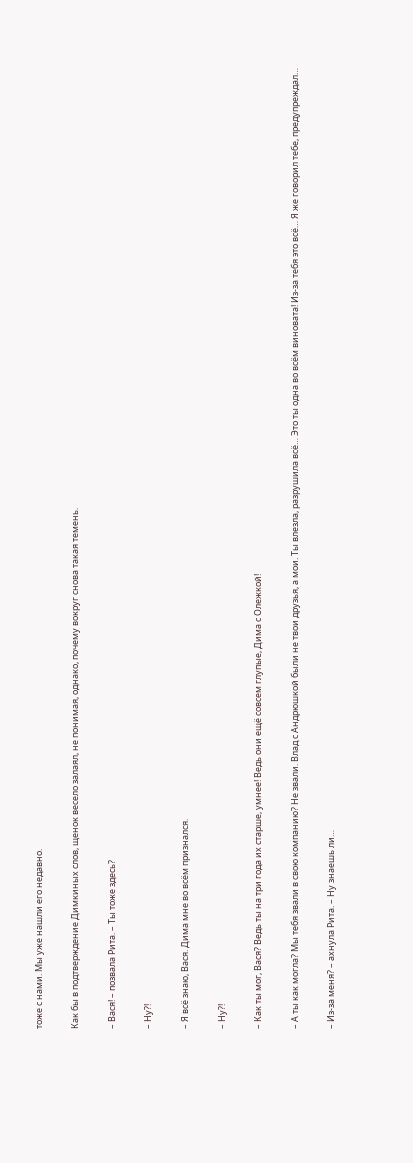тоже с нами. Мы уже нашли его недавно.

Как бы в подтверждение Димкиных слов, щенок весело залаял, не понимая, однако, почему вокруг снова такая темень.

– Вася! – позвала Рита. – Ты тоже здесь?

– Ну?!

– Я всё знаю, Вася. Дима мне во всём признался.

– Ну?!

– Как ты мог, Вася? Ведь ты на три года их старше, умнее! Ведь они ещё совсем глупые, Дима с Олежкой!

– А ты как могла? Мы тебя звали в свою компанию? Не звали. Влад с Андрюшкой были не твои друзья, а мои. Ты влезла, разрушила всё… Это ты одна во всём виновата! Из-за тебя это всё… Я же говорил тебе, предупреждал…

– Из-за меня? – ахнула Рита. – Ну знаешь ли…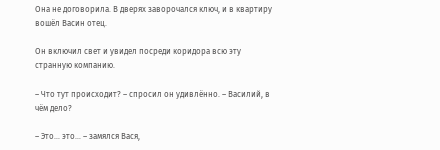Она не договорила. В дверях заворочался ключ, и в квартиру вошёл Васин отец.

Он включил свет и увидел посреди коридора всю эту странную компанию.

– Что тут происходит? – спросил он удивлённо. – Василий, в чём дело?

– Это… это… – замялся Вася,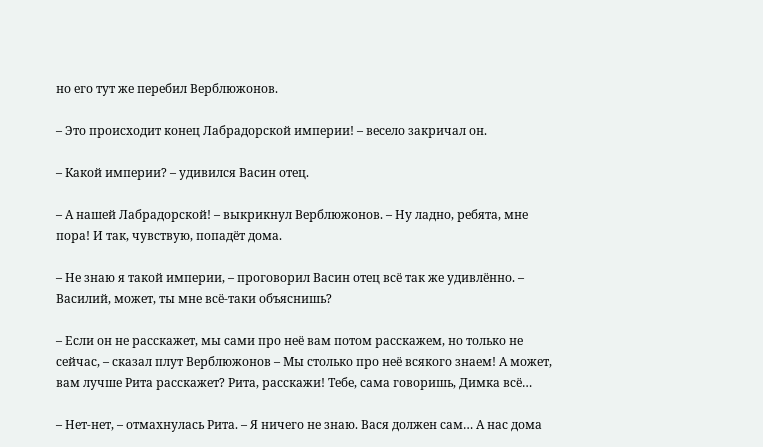но его тут же перебил Верблюжонов.

– Это происходит конец Лабрадорской империи! – весело закричал он.

– Какой империи? – удивился Васин отец.

– А нашей Лабрадорской! – выкрикнул Верблюжонов. – Ну ладно, ребята, мне пора! И так, чувствую, попадёт дома.

– Не знаю я такой империи, – проговорил Васин отец всё так же удивлённо. – Василий, может, ты мне всё-таки объяснишь?

– Если он не расскажет, мы сами про неё вам потом расскажем, но только не сейчас, – сказал плут Верблюжонов – Мы столько про неё всякого знаем! А может, вам лучше Рита расскажет? Рита, расскажи! Тебе, сама говоришь, Димка всё…

– Нет-нет, – отмахнулась Рита. – Я ничего не знаю. Вася должен сам… А нас дома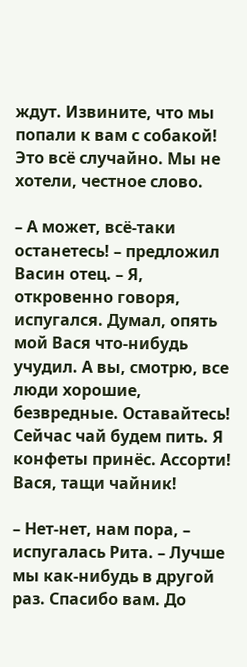ждут. Извините, что мы попали к вам с собакой! Это всё случайно. Мы не хотели, честное слово.

– А может, всё-таки останетесь! – предложил Васин отец. – Я, откровенно говоря, испугался. Думал, опять мой Вася что-нибудь учудил. А вы, смотрю, все люди хорошие, безвредные. Оставайтесь! Сейчас чай будем пить. Я конфеты принёс. Ассорти! Вася, тащи чайник!

– Нет-нет, нам пора, – испугалась Рита. – Лучше мы как-нибудь в другой раз. Спасибо вам. До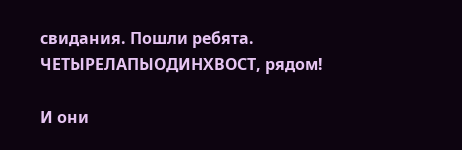свидания. Пошли ребята. ЧЕТЫРЕЛАПЫОДИНХВОСТ, рядом!

И они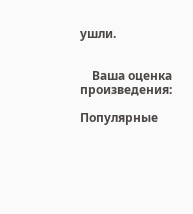ушли.


    Ваша оценка произведения:

Популярные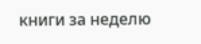книги за неделю